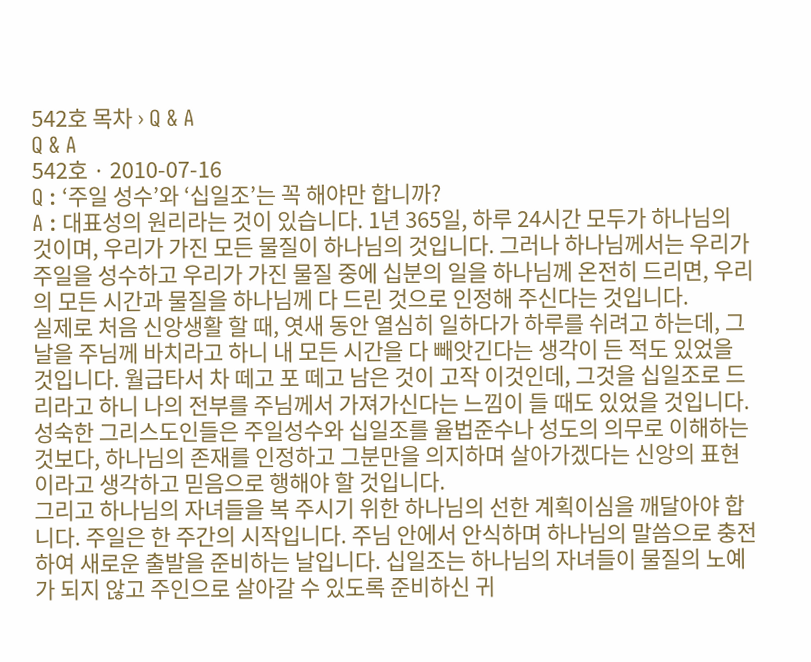542호 목차 › Q & A
Q & A
542호 · 2010-07-16
Q : ‘주일 성수’와 ‘십일조’는 꼭 해야만 합니까?
A : 대표성의 원리라는 것이 있습니다. 1년 365일, 하루 24시간 모두가 하나님의 것이며, 우리가 가진 모든 물질이 하나님의 것입니다. 그러나 하나님께서는 우리가 주일을 성수하고 우리가 가진 물질 중에 십분의 일을 하나님께 온전히 드리면, 우리의 모든 시간과 물질을 하나님께 다 드린 것으로 인정해 주신다는 것입니다.
실제로 처음 신앙생활 할 때, 엿새 동안 열심히 일하다가 하루를 쉬려고 하는데, 그날을 주님께 바치라고 하니 내 모든 시간을 다 빼앗긴다는 생각이 든 적도 있었을 것입니다. 월급타서 차 떼고 포 떼고 남은 것이 고작 이것인데, 그것을 십일조로 드리라고 하니 나의 전부를 주님께서 가져가신다는 느낌이 들 때도 있었을 것입니다.
성숙한 그리스도인들은 주일성수와 십일조를 율법준수나 성도의 의무로 이해하는 것보다, 하나님의 존재를 인정하고 그분만을 의지하며 살아가겠다는 신앙의 표현이라고 생각하고 믿음으로 행해야 할 것입니다.
그리고 하나님의 자녀들을 복 주시기 위한 하나님의 선한 계획이심을 깨달아야 합니다. 주일은 한 주간의 시작입니다. 주님 안에서 안식하며 하나님의 말씀으로 충전하여 새로운 출발을 준비하는 날입니다. 십일조는 하나님의 자녀들이 물질의 노예가 되지 않고 주인으로 살아갈 수 있도록 준비하신 귀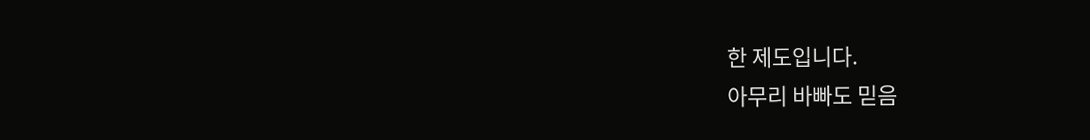한 제도입니다.
아무리 바빠도 믿음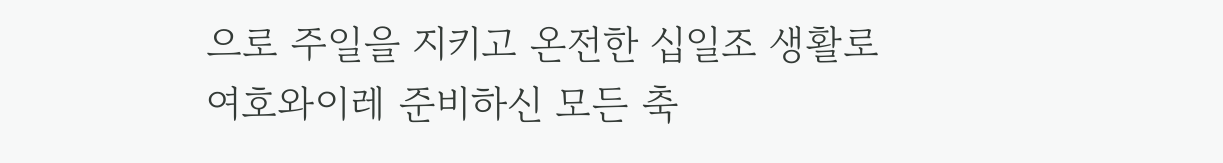으로 주일을 지키고 온전한 십일조 생활로 여호와이레 준비하신 모든 축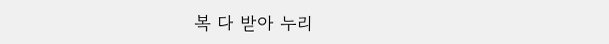복 다 받아 누리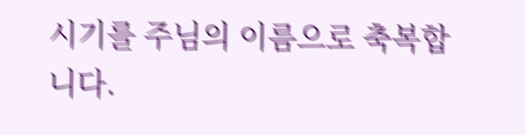시기를 주님의 이름으로 축복합니다.